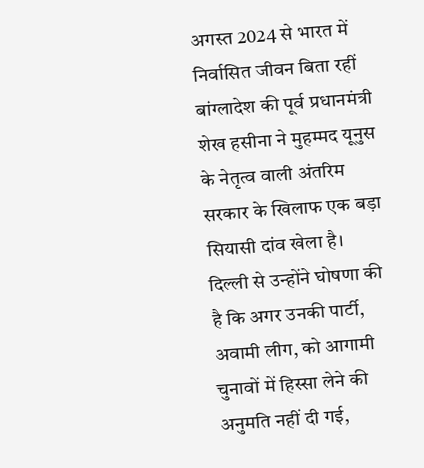अगस्त 2024 से भारत में निर्वासित जीवन बिता रहीं बांग्लादेश की पूर्व प्रधानमंत्री शेख हसीना ने मुहम्मद यूनुस के नेतृत्व वाली अंतरिम सरकार के खिलाफ एक बड़ा सियासी दांव खेला है। दिल्ली से उन्होंने घोषणा की है कि अगर उनकी पार्टी, अवामी लीग, को आगामी चुनावों में हिस्सा लेने की अनुमति नहीं दी गई,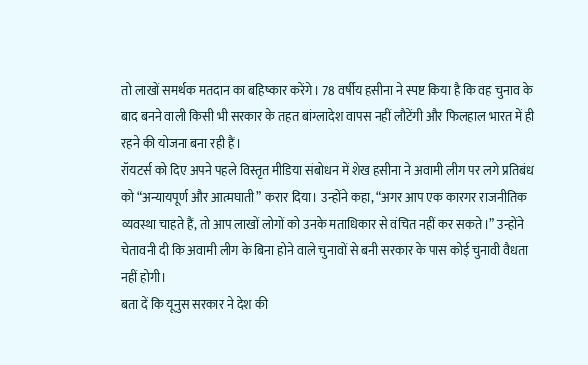तो लाखों समर्थक मतदान का बहिष्कार करेंगे। 78 वर्षीय हसीना ने स्पष्ट किया है कि वह चुनाव के बाद बनने वाली किसी भी सरकार के तहत बांग्लादेश वापस नहीं लौटेंगी और फिलहाल भारत में ही रहने की योजना बना रही हैं।
रॉयटर्स को दिए अपने पहले विस्तृत मीडिया संबोधन में शेख हसीना ने अवामी लीग पर लगे प्रतिबंध को “अन्यायपूर्ण और आत्मघाती” करार दिया। उन्होंने कहा, “अगर आप एक कारगर राजनीतिक व्यवस्था चाहते हैं, तो आप लाखों लोगों को उनके मताधिकार से वंचित नहीं कर सकते।” उन्होंने चेतावनी दी कि अवामी लीग के बिना होने वाले चुनावों से बनी सरकार के पास कोई चुनावी वैधता नहीं होगी।
बता दें कि यूनुस सरकार ने देश की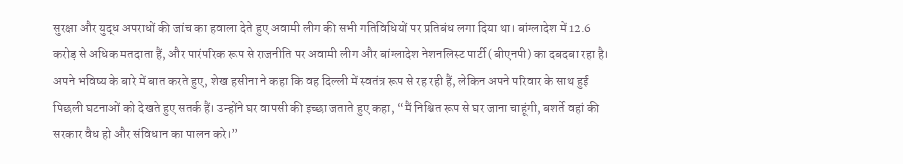सुरक्षा और युद्ध अपराधों की जांच का हवाला देते हुए अवामी लीग की सभी गतिविधियों पर प्रतिबंध लगा दिया था। बांग्लादेश में 12.6 करोड़ से अधिक मतदाता हैं, और पारंपरिक रूप से राजनीति पर अवामी लीग और बांग्लादेश नेशनलिस्ट पार्टी (बीएनपी) का दबदबा रहा है।
अपने भविष्य के बारे में बात करते हुए, शेख हसीना ने कहा कि वह दिल्ली में स्वतंत्र रूप से रह रही हैं, लेकिन अपने परिवार के साथ हुई पिछली घटनाओं को देखते हुए सतर्क हैं। उन्होंने घर वापसी की इच्छा जताते हुए कहा, “मैं निश्चित रूप से घर जाना चाहूंगी, बशर्ते वहां की सरकार वैध हो और संविधान का पालन करे।”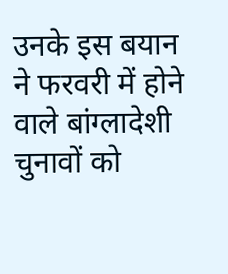उनके इस बयान ने फरवरी में होने वाले बांग्लादेशी चुनावों को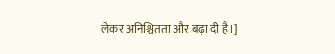लेकर अनिश्चितता और बढ़ा दी है।]